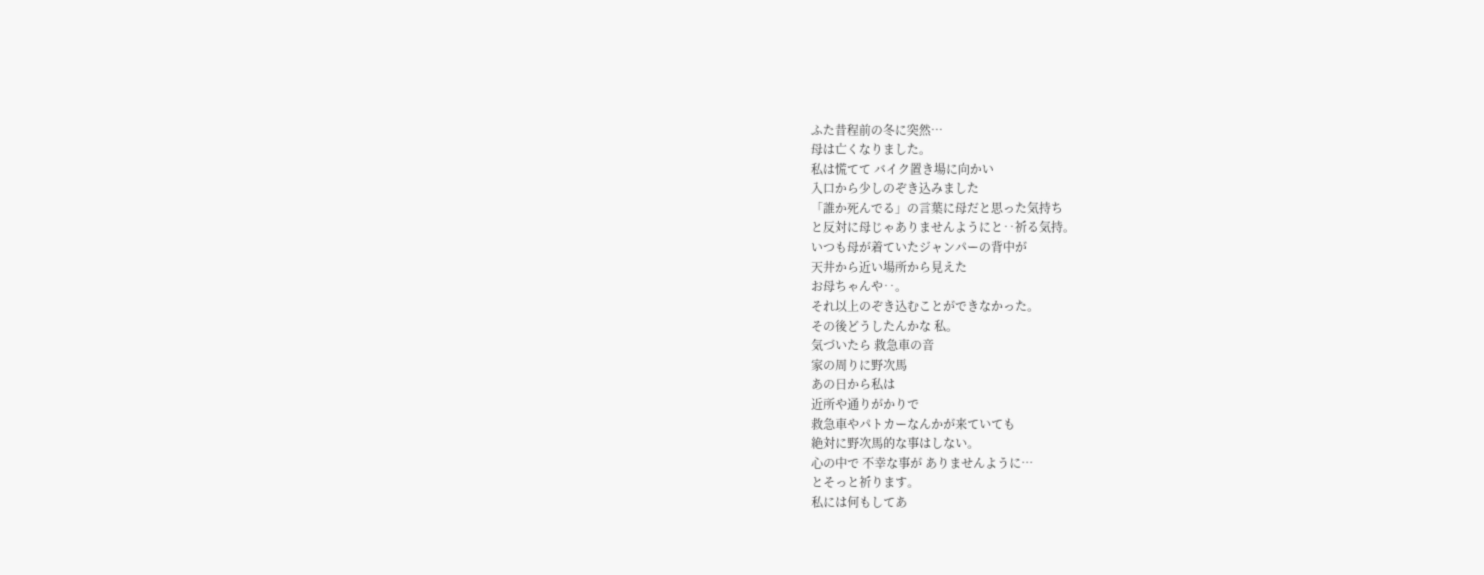ふた昔程前の冬に突然…
母は亡くなりました。
私は慌てて バイク置き場に向かい
入口から少しのぞき込みました
「誰か死んでる」の言葉に母だと思った気持ち
と反対に母じゃありませんようにと‥祈る気持。
いつも母が着ていたジャンパーの背中が
天井から近い場所から見えた
お母ちゃんや‥。
それ以上のぞき込むことができなかった。
その後どうしたんかな 私。
気づいたら 救急車の音
家の周りに野次馬
あの日から私は
近所や通りがかりで
救急車やパトカーなんかが来ていても
絶対に野次馬的な事はしない。
心の中で 不幸な事が ありませんように…
とそっと祈ります。
私には何もしてあ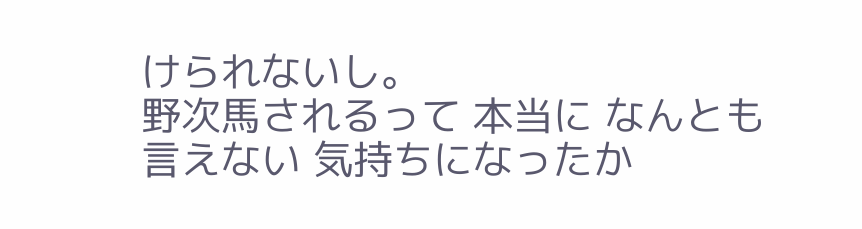けられないし。
野次馬されるって 本当に なんとも
言えない 気持ちになったか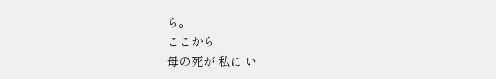ら。
ここから
母の死が 私に い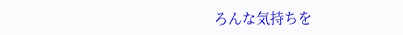ろんな気持ちを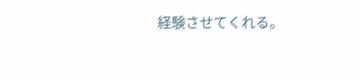経験させてくれる。